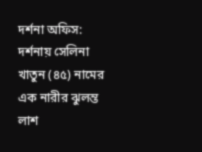দর্শনা অফিস:
দর্শনায় সেলিনা খাতুন (৪৫) নামের এক নারীর ঝুলন্ত লাশ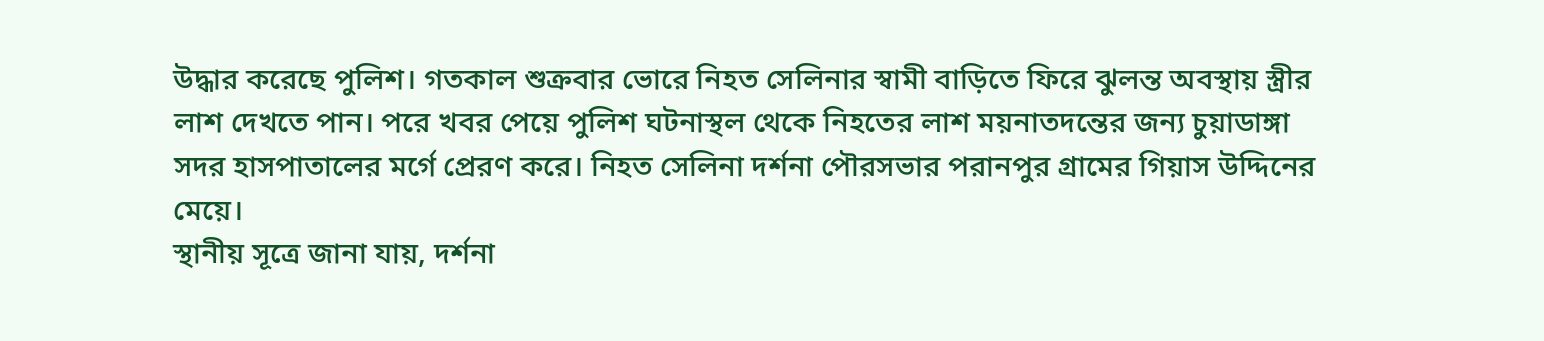উদ্ধার করেছে পুলিশ। গতকাল শুক্রবার ভোরে নিহত সেলিনার স্বামী বাড়িতে ফিরে ঝুলন্ত অবস্থায় স্ত্রীর লাশ দেখতে পান। পরে খবর পেয়ে পুলিশ ঘটনাস্থল থেকে নিহতের লাশ ময়নাতদন্তের জন্য চুয়াডাঙ্গা সদর হাসপাতালের মর্গে প্রেরণ করে। নিহত সেলিনা দর্শনা পৌরসভার পরানপুর গ্রামের গিয়াস উদ্দিনের মেয়ে।
স্থানীয় সূত্রে জানা যায়, দর্শনা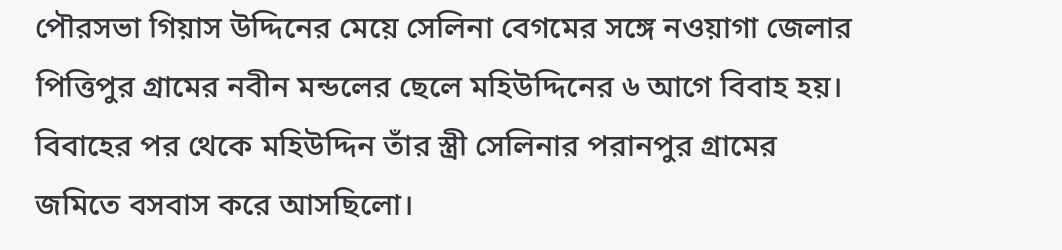পৌরসভা গিয়াস উদ্দিনের মেয়ে সেলিনা বেগমের সঙ্গে নওয়াগা জেলার পিত্তিপুর গ্রামের নবীন মন্ডলের ছেলে মহিউদ্দিনের ৬ আগে বিবাহ হয়। বিবাহের পর থেকে মহিউদ্দিন তাঁর স্ত্রী সেলিনার পরানপুর গ্রামের জমিতে বসবাস করে আসছিলো।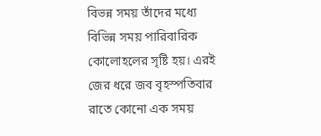বিভন্ন সময় তাঁদের মধ্যে বিভিন্ন সময় পারিবারিক কোলোহলের সৃষ্টি হয়। এরই জের ধরে জব বৃহস্পতিবার রাতে কোনো এক সময়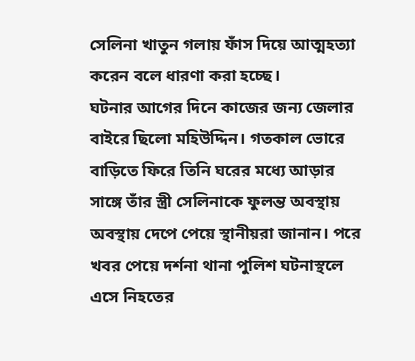সেলিনা খাতুন গলায় ফাঁস দিয়ে আত্মহত্যা করেন বলে ধারণা করা হচ্ছে।
ঘটনার আগের দিনে কাজের জন্য জেলার বাইরে ছিলো মহিউদ্দিন। গতকাল ভোরে বাড়িতে ফিরে তিনি ঘরের মধ্যে আড়ার সাঙ্গে তাঁর স্ত্রী সেলিনাকে ফুলন্ত অবস্থায় অবস্থায় দেপে পেয়ে স্থানীয়রা জানান। পরে খবর পেয়ে দর্শনা থানা পুলিশ ঘটনাস্থলে এসে নিহতের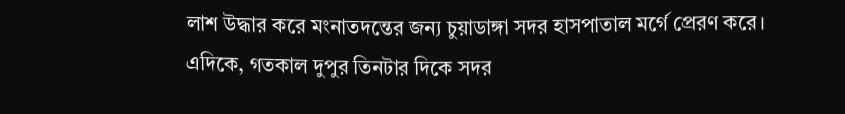লাশ উদ্ধার করে মংনাতদন্তের জন্য চুয়াডাঙ্গা সদর হাসপাতাল মর্গে প্রেরণ করে।
এদিকে, গতকাল দুপুর তিনটার দিকে সদর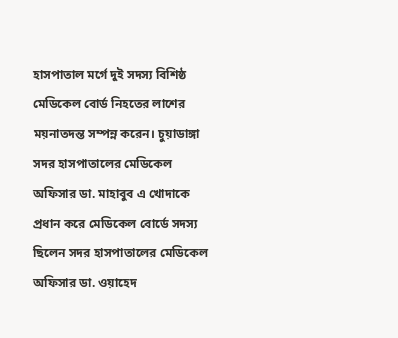হাসপাতাল মর্গে দুই সদস্য বিশিষ্ঠ মেডিকেল বোর্ড নিহতের লাশের ময়নাতদন্ত সম্পন্ন করেন। চুয়াডাঙ্গা সদর হাসপাতালের মেডিকেল অফিসার ডা. মাহাবুব এ খোদাকে প্রধান করে মেডিকেল বোর্ডে সদস্য ছিলেন সদর হাসপাতালের মেডিকেল অফিসার ডা. ওয়াহেদ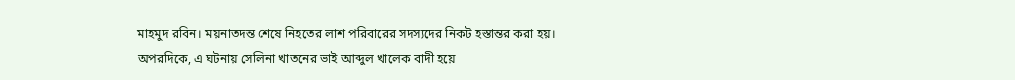মাহমুদ রবিন। ময়নাতদন্ত শেষে নিহতের লাশ পরিবারের সদস্যদের নিকট হস্তান্তর করা হয়।
অপরদিকে, এ ঘটনায় সেলিনা খাতনের ভাই আব্দুল খালেক বাদী হয়ে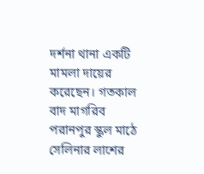দর্শনা থানা একটি মামলা দায়ের করেছেন। গতকাল বাদ মাগরিব পরানপুর স্কুল মাঠে সেলিনার লাশের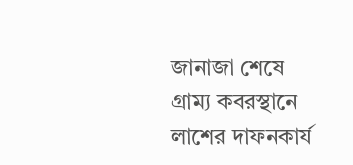জানাজা শেষে গ্রাম্য কবরস্থানে লাশের দাফনকার্য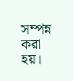সম্পন্ন করা হয়।